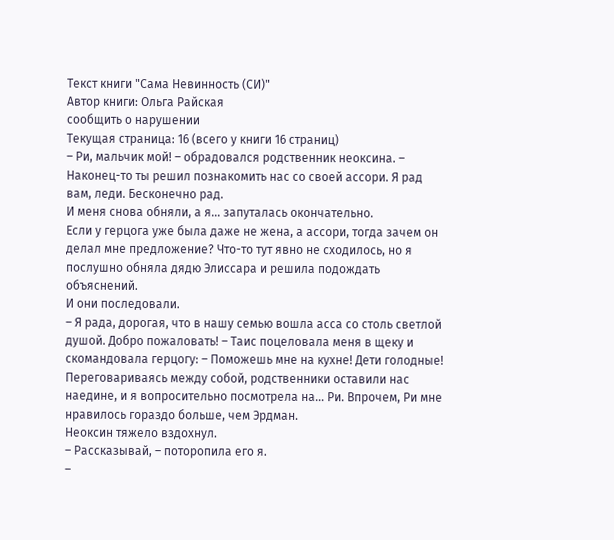Текст книги "Сама Невинность (СИ)"
Автор книги: Ольга Райская
сообщить о нарушении
Текущая страница: 16 (всего у книги 16 страниц)
– Ри, мальчик мой! – обрадовался родственник неоксина. – Наконец-то ты решил познакомить нас со своей ассори. Я рад вам, леди. Бесконечно рад.
И меня снова обняли, а я… запуталась окончательно.
Если у герцога уже была даже не жена, а ассори, тогда зачем он делал мне предложение? Что-то тут явно не сходилось, но я послушно обняла дядю Элиссара и решила подождать объяснений.
И они последовали.
– Я рада, дорогая, что в нашу семью вошла асса со столь светлой душой. Добро пожаловать! – Таис поцеловала меня в щеку и скомандовала герцогу: – Поможешь мне на кухне! Дети голодные!
Переговариваясь между собой, родственники оставили нас наедине, и я вопросительно посмотрела на… Ри. Впрочем, Ри мне нравилось гораздо больше, чем Эрдман.
Неоксин тяжело вздохнул.
– Рассказывай, – поторопила его я.
–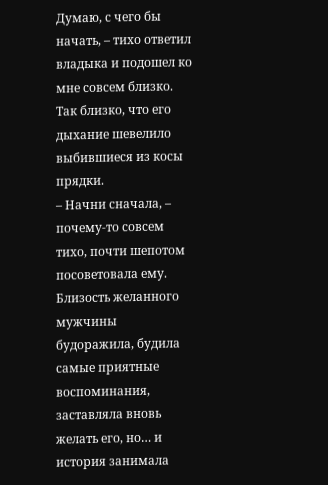Думаю, с чего бы начать, – тихо ответил владыка и подошел ко мне совсем близко. Так близко, что его дыхание шевелило выбившиеся из косы прядки.
– Начни сначала, – почему-то совсем тихо, почти шепотом посоветовала ему.
Близость желанного мужчины будоражила, будила самые приятные воспоминания, заставляла вновь желать его, но… и история занимала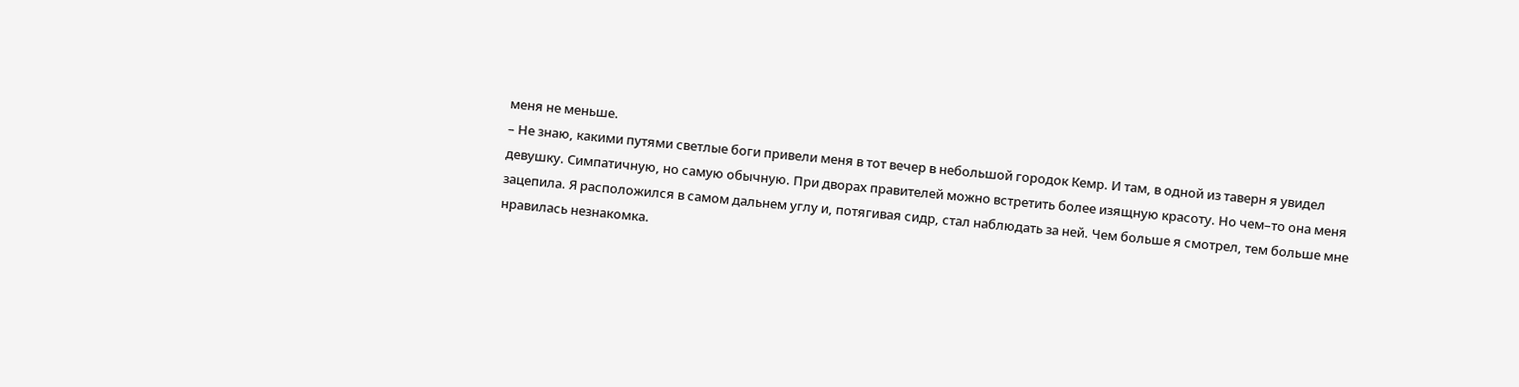меня не меньше.
– Не знаю, какими путями светлые боги привели меня в тот вечер в небольшой городок Кемр. И там, в одной из таверн я увидел девушку. Симпатичную, но самую обычную. При дворах правителей можно встретить более изящную красоту. Но чем–то она меня зацепила. Я расположился в самом дальнем углу и, потягивая сидр, стал наблюдать за ней. Чем больше я смотрел, тем больше мне нравилась незнакомка.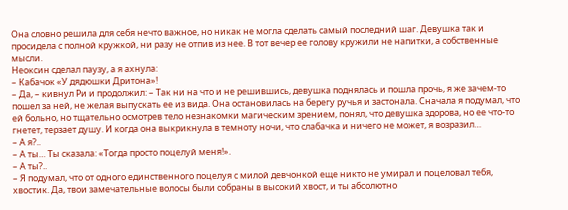Она словно решила для себя нечто важное, но никак не могла сделать самый последний шаг. Девушка так и просидела с полной кружкой, ни разу не отпив из нее. В тот вечер ее голову кружили не напитки, а собственные мысли.
Неоксин сделал паузу, а я ахнула:
– Кабачок «У дядюшки Дритона»!
– Да, – кивнул Ри и продолжил: – Так ни на что и не решившись, девушка поднялась и пошла прочь, я же зачем-то пошел за ней, не желая выпускать ее из вида. Она остановилась на берегу ручья и застонала. Сначала я подумал, что ей больно, но тщательно осмотрев тело незнакомки магическим зрением, понял, что девушка здорова, но ее что-то гнетет, терзает душу. И когда она выкрикнула в темноту ночи, что слабачка и ничего не может, я возразил…
– А я?..
– А ты… Ты сказала: «Тогда просто поцелуй меня!».
– А ты?..
– Я подумал, что от одного единственного поцелуя с милой девчонкой еще никто не умирал и поцеловал тебя, хвостик. Да, твои замечательные волосы были собраны в высокий хвост, и ты абсолютно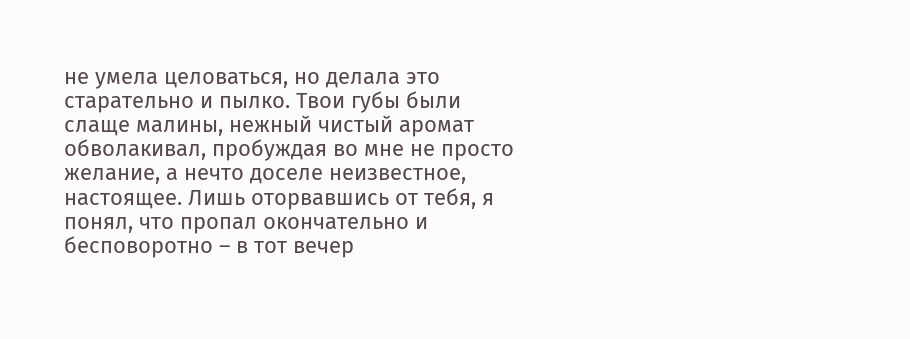не умела целоваться, но делала это старательно и пылко. Твои губы были слаще малины, нежный чистый аромат обволакивал, пробуждая во мне не просто желание, а нечто доселе неизвестное, настоящее. Лишь оторвавшись от тебя, я понял, что пропал окончательно и бесповоротно – в тот вечер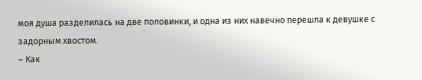моя душа разделилась на две половинки, и одна из них навечно перешла к девушке с задорным хвостом.
– Как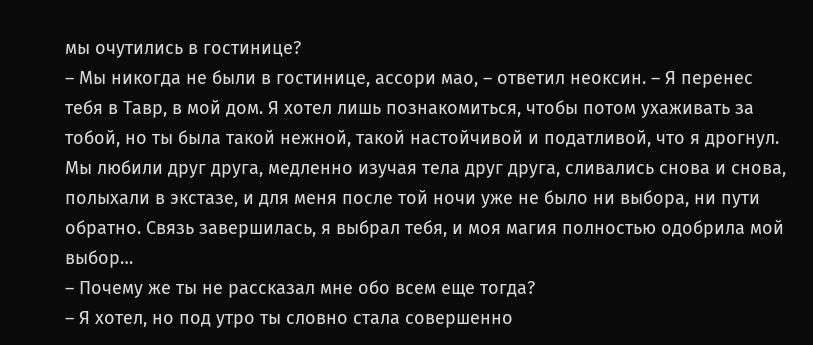мы очутились в гостинице?
– Мы никогда не были в гостинице, ассори мао, – ответил неоксин. – Я перенес тебя в Тавр, в мой дом. Я хотел лишь познакомиться, чтобы потом ухаживать за тобой, но ты была такой нежной, такой настойчивой и податливой, что я дрогнул. Мы любили друг друга, медленно изучая тела друг друга, сливались снова и снова, полыхали в экстазе, и для меня после той ночи уже не было ни выбора, ни пути обратно. Связь завершилась, я выбрал тебя, и моя магия полностью одобрила мой выбор…
– Почему же ты не рассказал мне обо всем еще тогда?
– Я хотел, но под утро ты словно стала совершенно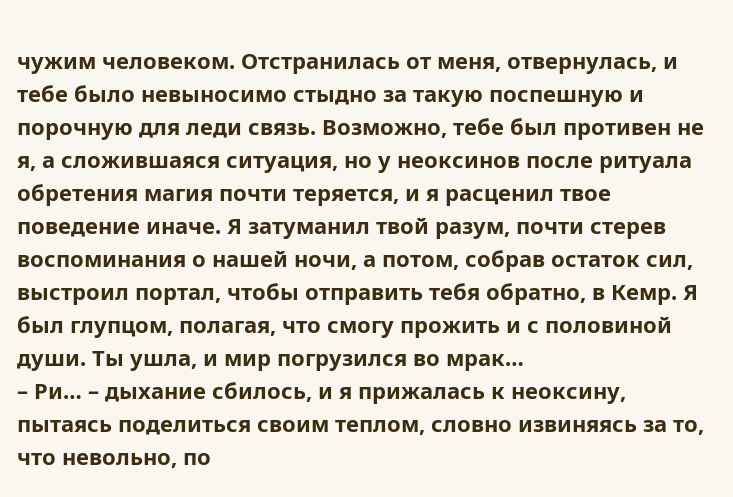чужим человеком. Отстранилась от меня, отвернулась, и тебе было невыносимо стыдно за такую поспешную и порочную для леди связь. Возможно, тебе был противен не я, а сложившаяся ситуация, но у неоксинов после ритуала обретения магия почти теряется, и я расценил твое поведение иначе. Я затуманил твой разум, почти стерев воспоминания о нашей ночи, а потом, собрав остаток сил, выстроил портал, чтобы отправить тебя обратно, в Кемр. Я был глупцом, полагая, что смогу прожить и с половиной души. Ты ушла, и мир погрузился во мрак…
– Ри… – дыхание сбилось, и я прижалась к неоксину, пытаясь поделиться своим теплом, словно извиняясь за то, что невольно, по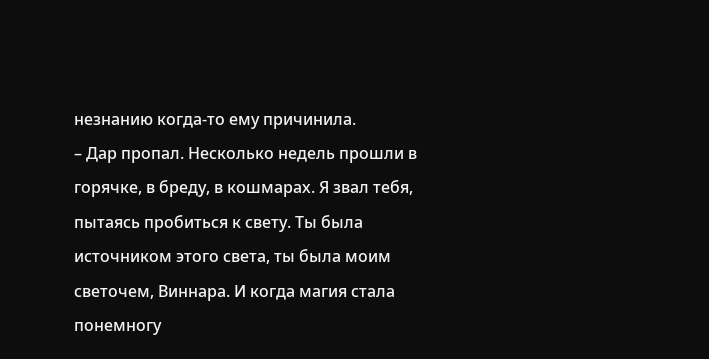незнанию когда-то ему причинила.
– Дар пропал. Несколько недель прошли в горячке, в бреду, в кошмарах. Я звал тебя, пытаясь пробиться к свету. Ты была источником этого света, ты была моим светочем, Виннара. И когда магия стала понемногу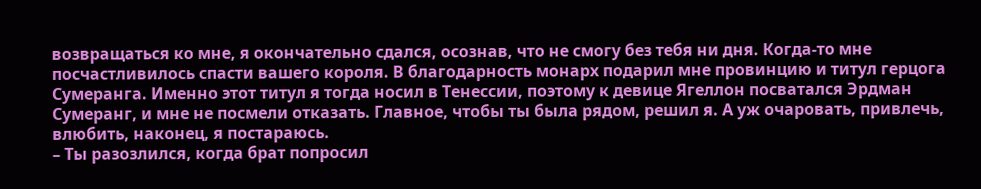возвращаться ко мне, я окончательно сдался, осознав, что не смогу без тебя ни дня. Когда-то мне посчастливилось спасти вашего короля. В благодарность монарх подарил мне провинцию и титул герцога Сумеранга. Именно этот титул я тогда носил в Тенессии, поэтому к девице Ягеллон посватался Эрдман Сумеранг, и мне не посмели отказать. Главное, чтобы ты была рядом, решил я. А уж очаровать, привлечь, влюбить, наконец, я постараюсь.
– Ты разозлился, когда брат попросил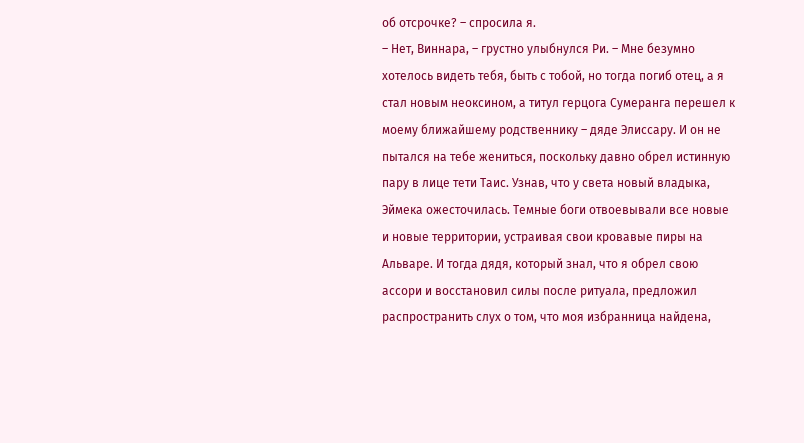об отсрочке? – спросила я.
– Нет, Виннара, – грустно улыбнулся Ри. – Мне безумно хотелось видеть тебя, быть с тобой, но тогда погиб отец, а я стал новым неоксином, а титул герцога Сумеранга перешел к моему ближайшему родственнику – дяде Элиссару. И он не пытался на тебе жениться, поскольку давно обрел истинную пару в лице тети Таис. Узнав, что у света новый владыка, Эймека ожесточилась. Темные боги отвоевывали все новые и новые территории, устраивая свои кровавые пиры на Альваре. И тогда дядя, который знал, что я обрел свою ассори и восстановил силы после ритуала, предложил распространить слух о том, что моя избранница найдена,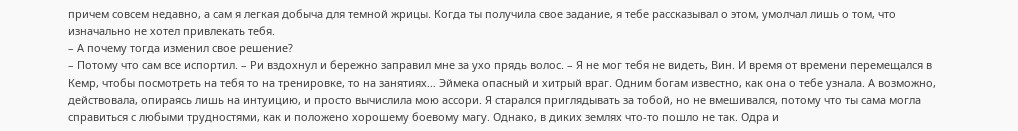причем совсем недавно, а сам я легкая добыча для темной жрицы. Когда ты получила свое задание, я тебе рассказывал о этом, умолчал лишь о том, что изначально не хотел привлекать тебя.
– А почему тогда изменил свое решение?
– Потому что сам все испортил. – Ри вздохнул и бережно заправил мне за ухо прядь волос. – Я не мог тебя не видеть, Вин. И время от времени перемещался в Кемр, чтобы посмотреть на тебя то на тренировке, то на занятиях… Эймека опасный и хитрый враг. Одним богам известно, как она о тебе узнала. А возможно, действовала, опираясь лишь на интуицию, и просто вычислила мою ассори. Я старался приглядывать за тобой, но не вмешивался, потому что ты сама могла справиться с любыми трудностями, как и положено хорошему боевому магу. Однако, в диких землях что-то пошло не так. Одра и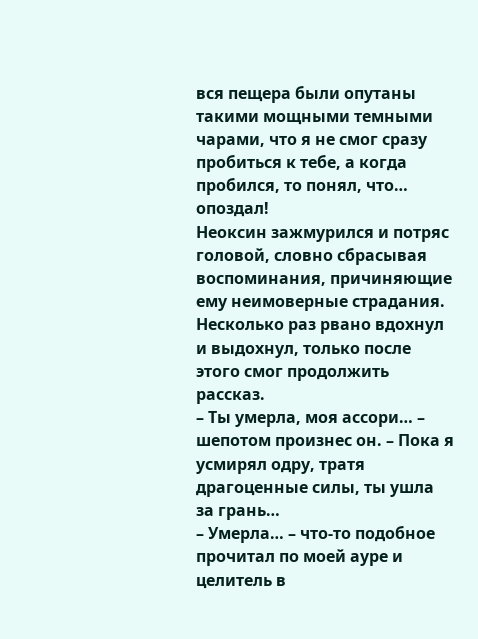вся пещера были опутаны такими мощными темными чарами, что я не смог сразу пробиться к тебе, а когда пробился, то понял, что… опоздал!
Неоксин зажмурился и потряс головой, словно сбрасывая воспоминания, причиняющие ему неимоверные страдания. Несколько раз рвано вдохнул и выдохнул, только после этого смог продолжить рассказ.
– Ты умерла, моя ассори… – шепотом произнес он. – Пока я усмирял одру, тратя драгоценные силы, ты ушла за грань…
– Умерла… – что-то подобное прочитал по моей ауре и целитель в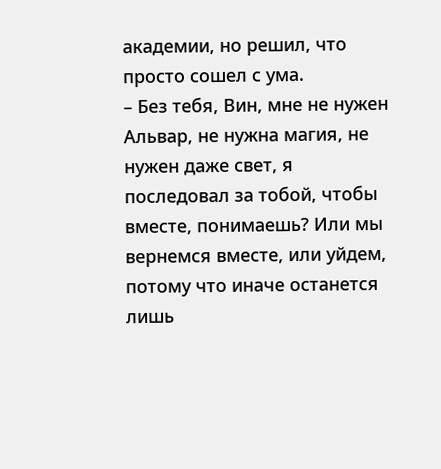академии, но решил, что просто сошел с ума.
– Без тебя, Вин, мне не нужен Альвар, не нужна магия, не нужен даже свет, я последовал за тобой, чтобы вместе, понимаешь? Или мы вернемся вместе, или уйдем, потому что иначе останется лишь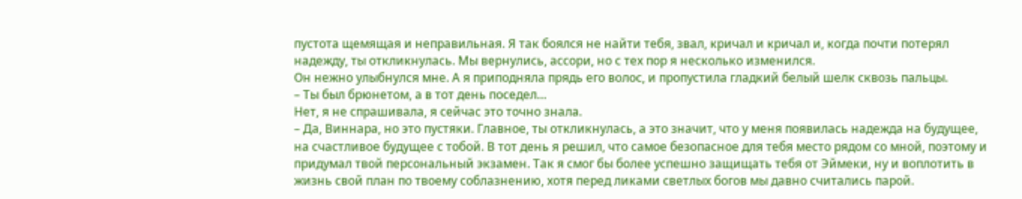пустота щемящая и неправильная. Я так боялся не найти тебя, звал, кричал и кричал и, когда почти потерял надежду, ты откликнулась. Мы вернулись, ассори, но с тех пор я несколько изменился.
Он нежно улыбнулся мне. А я приподняла прядь его волос, и пропустила гладкий белый шелк сквозь пальцы.
– Ты был брюнетом, а в тот день поседел…
Нет, я не спрашивала, я сейчас это точно знала.
– Да, Виннара, но это пустяки. Главное, ты откликнулась, а это значит, что у меня появилась надежда на будущее, на счастливое будущее с тобой. В тот день я решил, что самое безопасное для тебя место рядом со мной, поэтому и придумал твой персональный экзамен. Так я смог бы более успешно защищать тебя от Эймеки, ну и воплотить в жизнь свой план по твоему соблазнению, хотя перед ликами светлых богов мы давно считались парой.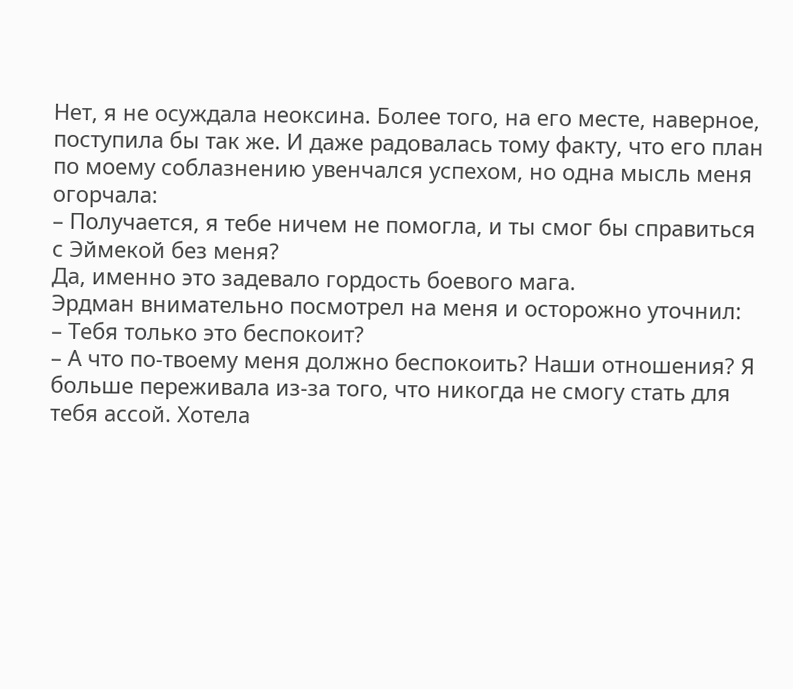Нет, я не осуждала неоксина. Более того, на его месте, наверное, поступила бы так же. И даже радовалась тому факту, что его план по моему соблазнению увенчался успехом, но одна мысль меня огорчала:
– Получается, я тебе ничем не помогла, и ты смог бы справиться с Эймекой без меня?
Да, именно это задевало гордость боевого мага.
Эрдман внимательно посмотрел на меня и осторожно уточнил:
– Тебя только это беспокоит?
– А что по-твоему меня должно беспокоить? Наши отношения? Я больше переживала из-за того, что никогда не смогу стать для тебя ассой. Хотела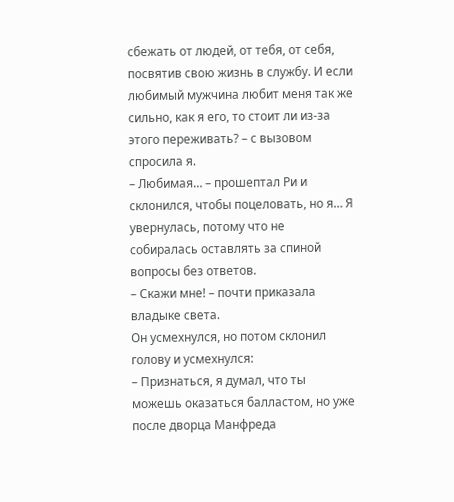сбежать от людей, от тебя, от себя, посвятив свою жизнь в службу. И если любимый мужчина любит меня так же сильно, как я его, то стоит ли из-за этого переживать? – с вызовом спросила я.
– Любимая… – прошептал Ри и склонился, чтобы поцеловать, но я… Я увернулась, потому что не собиралась оставлять за спиной вопросы без ответов.
– Скажи мне! – почти приказала владыке света.
Он усмехнулся, но потом склонил голову и усмехнулся:
– Признаться, я думал, что ты можешь оказаться балластом, но уже после дворца Манфреда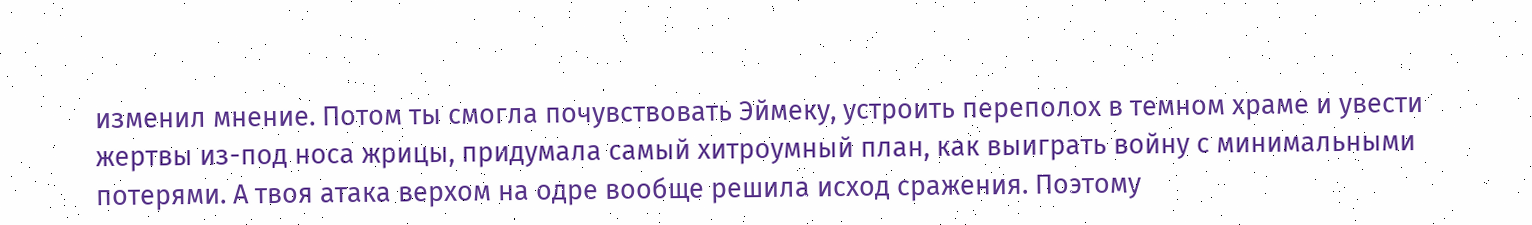изменил мнение. Потом ты смогла почувствовать Эймеку, устроить переполох в темном храме и увести жертвы из-под носа жрицы, придумала самый хитроумный план, как выиграть войну с минимальными потерями. А твоя атака верхом на одре вообще решила исход сражения. Поэтому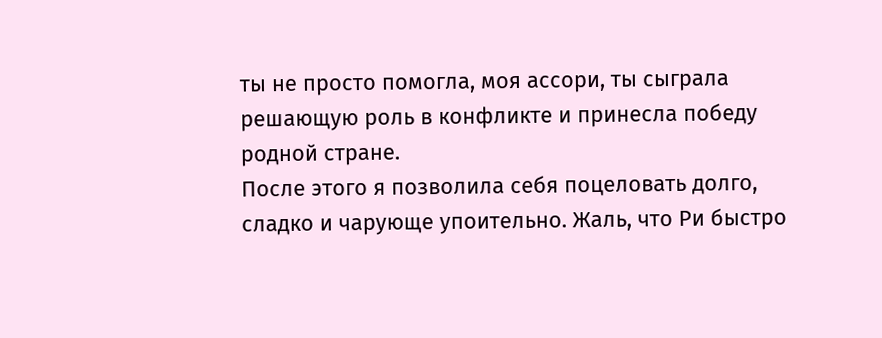ты не просто помогла, моя ассори, ты сыграла решающую роль в конфликте и принесла победу родной стране.
После этого я позволила себя поцеловать долго, сладко и чарующе упоительно. Жаль, что Ри быстро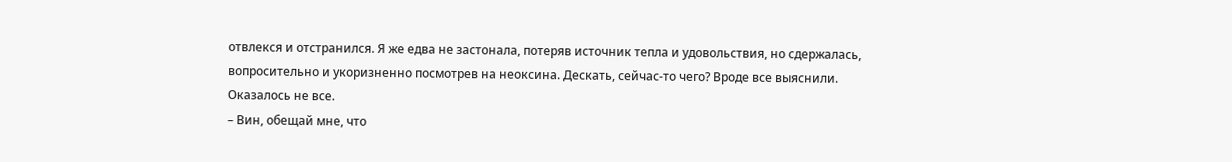отвлекся и отстранился. Я же едва не застонала, потеряв источник тепла и удовольствия, но сдержалась, вопросительно и укоризненно посмотрев на неоксина. Дескать, сейчас-то чего? Вроде все выяснили.
Оказалось не все.
– Вин, обещай мне, что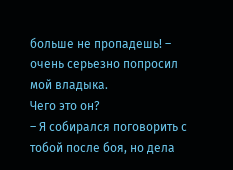больше не пропадешь! – очень серьезно попросил мой владыка.
Чего это он?
– Я собирался поговорить с тобой после боя, но дела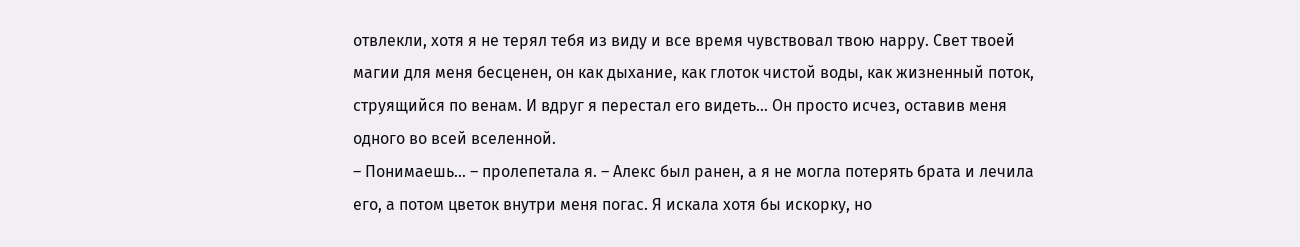отвлекли, хотя я не терял тебя из виду и все время чувствовал твою нарру. Свет твоей магии для меня бесценен, он как дыхание, как глоток чистой воды, как жизненный поток, струящийся по венам. И вдруг я перестал его видеть… Он просто исчез, оставив меня одного во всей вселенной.
– Понимаешь… – пролепетала я. – Алекс был ранен, а я не могла потерять брата и лечила его, а потом цветок внутри меня погас. Я искала хотя бы искорку, но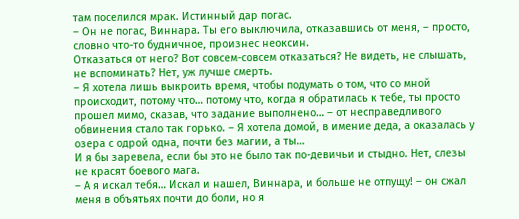там поселился мрак. Истинный дар погас.
– Он не погас, Виннара. Ты его выключила, отказавшись от меня, – просто, словно что-то будничное, произнес неоксин.
Отказаться от него? Вот совсем-совсем отказаться? Не видеть, не слышать, не вспоминать? Нет, уж лучше смерть.
– Я хотела лишь выкроить время, чтобы подумать о том, что со мной происходит, потому что… потому что, когда я обратилась к тебе, ты просто прошел мимо, сказав, что задание выполнено… – от несправедливого обвинения стало так горько. – Я хотела домой, в имение деда, а оказалась у озера с одрой одна, почти без магии, а ты…
И я бы заревела, если бы это не было так по-девичьи и стыдно. Нет, слезы не красят боевого мага.
– А я искал тебя… Искал и нашел, Виннара, и больше не отпущу! – он сжал меня в объятьях почти до боли, но я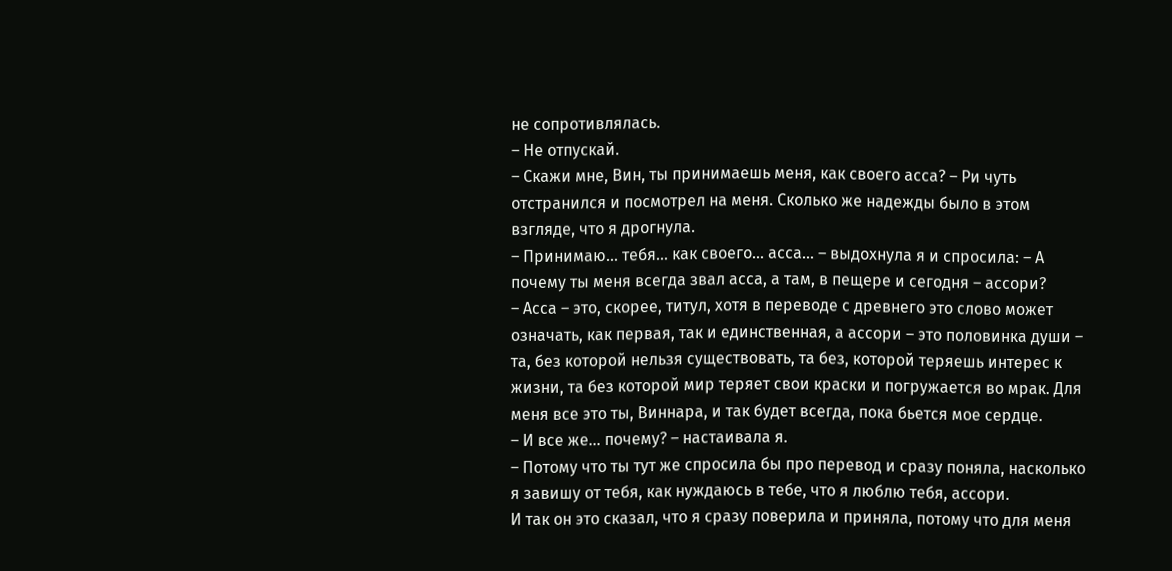не сопротивлялась.
– Не отпускай.
– Скажи мне, Вин, ты принимаешь меня, как своего асса? – Ри чуть отстранился и посмотрел на меня. Сколько же надежды было в этом взгляде, что я дрогнула.
– Принимаю… тебя… как своего… асса… – выдохнула я и спросила: – А почему ты меня всегда звал асса, а там, в пещере и сегодня – ассори?
– Асса – это, скорее, титул, хотя в переводе с древнего это слово может означать, как первая, так и единственная, а ассори – это половинка души – та, без которой нельзя существовать, та без, которой теряешь интерес к жизни, та без которой мир теряет свои краски и погружается во мрак. Для меня все это ты, Виннара, и так будет всегда, пока бьется мое сердце.
– И все же… почему? – настаивала я.
– Потому что ты тут же спросила бы про перевод и сразу поняла, насколько я завишу от тебя, как нуждаюсь в тебе, что я люблю тебя, ассори.
И так он это сказал, что я сразу поверила и приняла, потому что для меня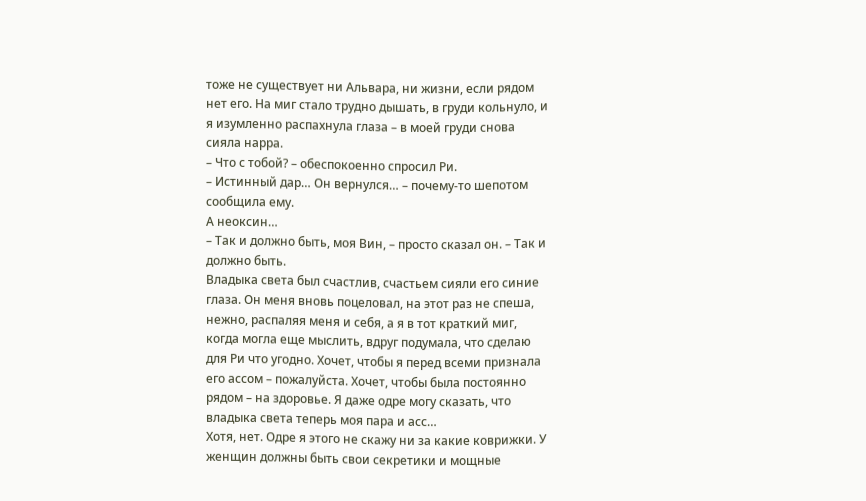тоже не существует ни Альвара, ни жизни, если рядом нет его. На миг стало трудно дышать, в груди кольнуло, и я изумленно распахнула глаза – в моей груди снова сияла нарра.
– Что с тобой? – обеспокоенно спросил Ри.
– Истинный дар… Он вернулся… – почему-то шепотом сообщила ему.
А неоксин…
– Так и должно быть, моя Вин, – просто сказал он. – Так и должно быть.
Владыка света был счастлив, счастьем сияли его синие глаза. Он меня вновь поцеловал, на этот раз не спеша, нежно, распаляя меня и себя, а я в тот краткий миг, когда могла еще мыслить, вдруг подумала, что сделаю для Ри что угодно. Хочет, чтобы я перед всеми признала его ассом – пожалуйста. Хочет, чтобы была постоянно рядом – на здоровье. Я даже одре могу сказать, что владыка света теперь моя пара и асс…
Хотя, нет. Одре я этого не скажу ни за какие коврижки. У женщин должны быть свои секретики и мощные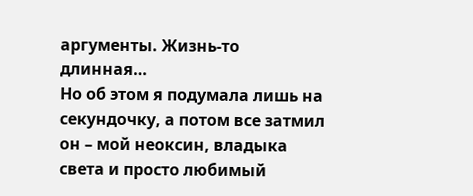аргументы. Жизнь-то длинная…
Но об этом я подумала лишь на секундочку, а потом все затмил он – мой неоксин, владыка света и просто любимый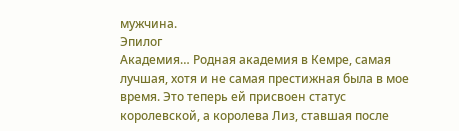мужчина.
Эпилог
Академия… Родная академия в Кемре, самая лучшая, хотя и не самая престижная была в мое время. Это теперь ей присвоен статус королевской, а королева Лиз, ставшая после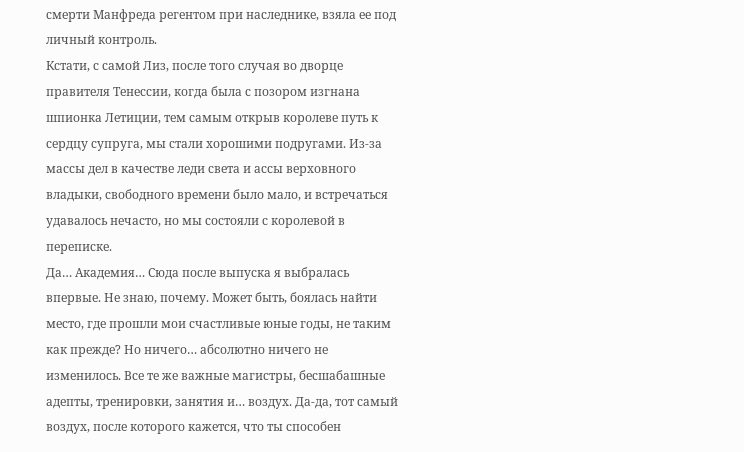смерти Манфреда регентом при наследнике, взяла ее под личный контроль.
Кстати, с самой Лиз, после того случая во дворце правителя Тенессии, когда была с позором изгнана шпионка Летиции, тем самым открыв королеве путь к сердцу супруга, мы стали хорошими подругами. Из-за массы дел в качестве леди света и ассы верховного владыки, свободного времени было мало, и встречаться удавалось нечасто, но мы состояли с королевой в переписке.
Да… Академия… Сюда после выпуска я выбралась впервые. Не знаю, почему. Может быть, боялась найти место, где прошли мои счастливые юные годы, не таким как прежде? Но ничего… абсолютно ничего не изменилось. Все те же важные магистры, бесшабашные адепты, тренировки, занятия и… воздух. Да-да, тот самый воздух, после которого кажется, что ты способен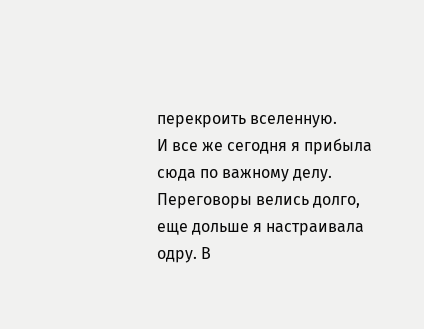перекроить вселенную.
И все же сегодня я прибыла сюда по важному делу. Переговоры велись долго, еще дольше я настраивала одру. В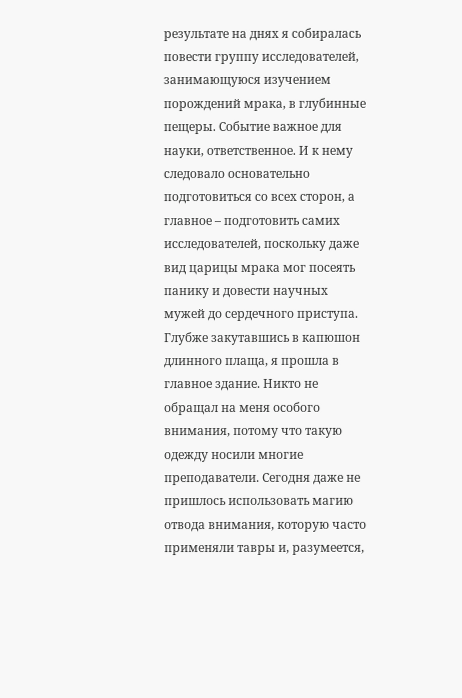результате на днях я собиралась повести группу исследователей, занимающуюся изучением порождений мрака, в глубинные пещеры. Событие важное для науки, ответственное. И к нему следовало основательно подготовиться со всех сторон, а главное – подготовить самих исследователей, поскольку даже вид царицы мрака мог посеять панику и довести научных мужей до сердечного приступа.
Глубже закутавшись в капюшон длинного плаща, я прошла в главное здание. Никто не обращал на меня особого внимания, потому что такую одежду носили многие преподаватели. Сегодня даже не пришлось использовать магию отвода внимания, которую часто применяли тавры и, разумеется,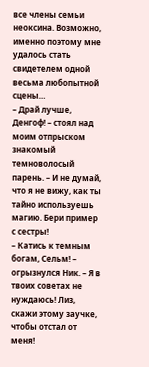все члены семьи неоксина. Возможно, именно поэтому мне удалось стать свидетелем одной весьма любопытной сцены…
– Драй лучше, Денгоф! – стоял над моим отпрыском знакомый темноволосый парень. – И не думай, что я не вижу, как ты тайно используешь магию. Бери пример с сестры!
– Катись к темным богам, Сельм! – огрызнулся Ник. – Я в твоих советах не нуждаюсь! Лиз, скажи этому заучке, чтобы отстал от меня!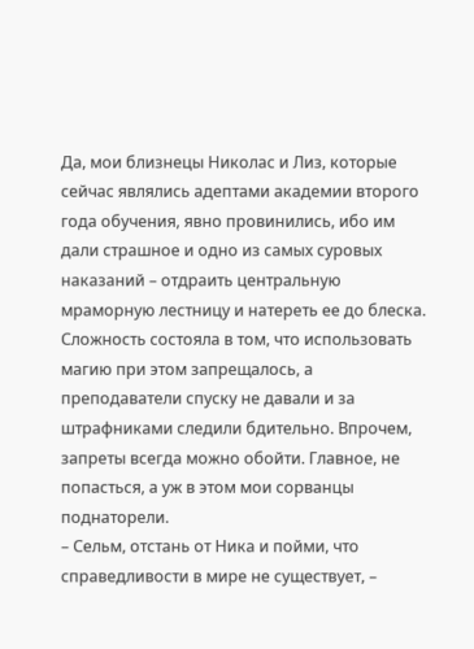Да, мои близнецы Николас и Лиз, которые сейчас являлись адептами академии второго года обучения, явно провинились, ибо им дали страшное и одно из самых суровых наказаний – отдраить центральную мраморную лестницу и натереть ее до блеска. Сложность состояла в том, что использовать магию при этом запрещалось, а преподаватели спуску не давали и за штрафниками следили бдительно. Впрочем, запреты всегда можно обойти. Главное, не попасться, а уж в этом мои сорванцы поднаторели.
– Сельм, отстань от Ника и пойми, что справедливости в мире не существует, –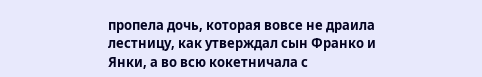пропела дочь, которая вовсе не драила лестницу, как утверждал сын Франко и Янки, а во всю кокетничала с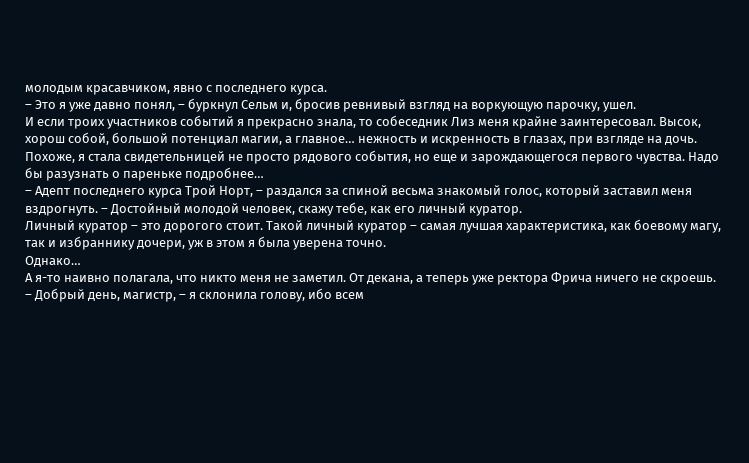молодым красавчиком, явно с последнего курса.
– Это я уже давно понял, – буркнул Сельм и, бросив ревнивый взгляд на воркующую парочку, ушел.
И если троих участников событий я прекрасно знала, то собеседник Лиз меня крайне заинтересовал. Высок, хорош собой, большой потенциал магии, а главное… нежность и искренность в глазах, при взгляде на дочь. Похоже, я стала свидетельницей не просто рядового события, но еще и зарождающегося первого чувства. Надо бы разузнать о пареньке подробнее…
– Адепт последнего курса Трой Норт, – раздался за спиной весьма знакомый голос, который заставил меня вздрогнуть. – Достойный молодой человек, скажу тебе, как его личный куратор.
Личный куратор – это дорогого стоит. Такой личный куратор – самая лучшая характеристика, как боевому магу, так и избраннику дочери, уж в этом я была уверена точно.
Однако…
А я-то наивно полагала, что никто меня не заметил. От декана, а теперь уже ректора Фрича ничего не скроешь.
– Добрый день, магистр, – я склонила голову, ибо всем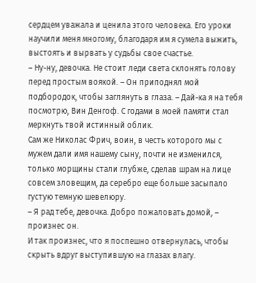сердцем уважала и ценила этого человека. Его уроки научили меня многому, благодаря им я сумела выжить, выстоять и вырвать у судьбы свое счастье.
– Ну-ну, девочка. Не стоит леди света склонять голову перед простым воякой. – Он приподнял мой подбородок, чтобы заглянуть в глаза. – Дай-ка я на тебя посмотрю, Вин Денгоф. С годами в моей памяти стал меркнуть твой истинный облик.
Сам же Николас Фрич, воин, в честь которого мы с мужем дали имя нашему сыну, почти не изменился, только морщины стали глубже, сделав шрам на лице совсем зловещим, да серебро еще больше засыпало густую темную шевелюру.
– Я рад тебе, девочка. Добро пожаловать домой, – произнес он.
И так произнес, что я поспешно отвернулась, чтобы скрыть вдруг выступившую на глазах влагу.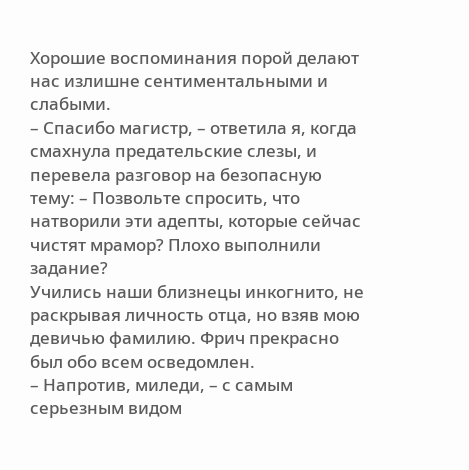Хорошие воспоминания порой делают нас излишне сентиментальными и слабыми.
– Спасибо магистр, – ответила я, когда смахнула предательские слезы, и перевела разговор на безопасную тему: – Позвольте спросить, что натворили эти адепты, которые сейчас чистят мрамор? Плохо выполнили задание?
Учились наши близнецы инкогнито, не раскрывая личность отца, но взяв мою девичью фамилию. Фрич прекрасно был обо всем осведомлен.
– Напротив, миледи, – с самым серьезным видом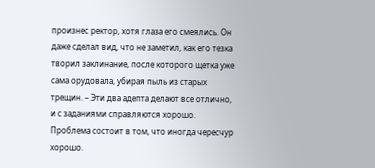произнес ректор, хотя глаза его смеялись. Он даже сделал вид, что не заметил, как его тезка творил заклинание, после которого щетка уже сама орудовала, убирая пыль из старых трещин. – Эти два адепта делают все отлично, и с заданиями справляются хорошо. Проблема состоит в том, что иногда чересчур хорошо.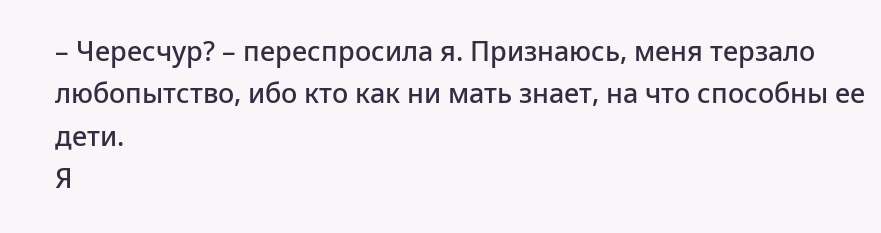– Чересчур? – переспросила я. Признаюсь, меня терзало любопытство, ибо кто как ни мать знает, на что способны ее дети.
Я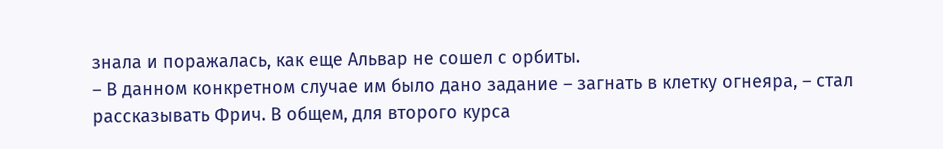знала и поражалась, как еще Альвар не сошел с орбиты.
– В данном конкретном случае им было дано задание – загнать в клетку огнеяра, – стал рассказывать Фрич. В общем, для второго курса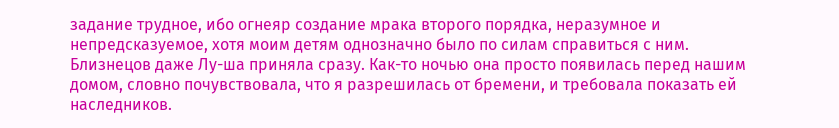задание трудное, ибо огнеяр создание мрака второго порядка, неразумное и непредсказуемое, хотя моим детям однозначно было по силам справиться с ним.
Близнецов даже Лу-ша приняла сразу. Как-то ночью она просто появилась перед нашим домом, словно почувствовала, что я разрешилась от бремени, и требовала показать ей наследников.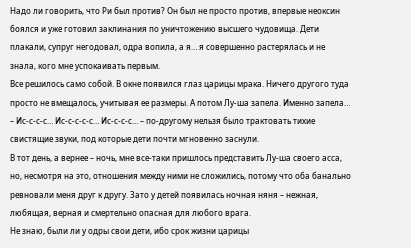Надо ли говорить, что Ри был против? Он был не просто против, впервые неоксин боялся и уже готовил заклинания по уничтожению высшего чудовища. Дети плакали, супруг негодовал, одра вопила, а я… я совершенно растерялась и не знала, кого мне успокаивать первым.
Все решилось само собой. В окне появился глаз царицы мрака. Ничего другого туда просто не вмещалось, учитывая ее размеры. А потом Лу-ша запела. Именно запела…
– Ис-с-с-с… Ис-с-с-с-с… Ис-с-с-с… – по-другому нельзя было трактовать тихие свистящие звуки, под которые дети почти мгновенно заснули.
В тот день, а вернее – ночь, мне все-таки пришлось представить Лу-ша своего асса, но, несмотря на это, отношения между ними не сложились, потому что оба банально ревновали меня друг к другу. Зато у детей появилась ночная няня – нежная, любящая, верная и смертельно опасная для любого врага.
Не знаю, были ли у одры свои дети, ибо срок жизни царицы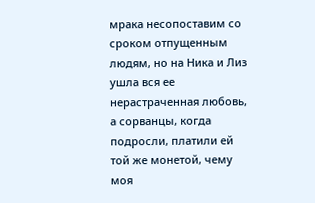мрака несопоставим со сроком отпущенным людям, но на Ника и Лиз ушла вся ее нерастраченная любовь, а сорванцы, когда подросли, платили ей той же монетой, чему моя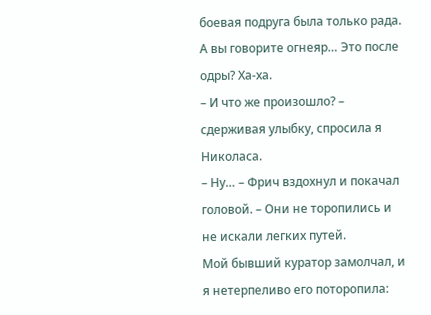боевая подруга была только рада.
А вы говорите огнеяр… Это после одры? Ха-ха.
– И что же произошло? – сдерживая улыбку, спросила я Николаса.
– Ну… – Фрич вздохнул и покачал головой. – Они не торопились и не искали легких путей.
Мой бывший куратор замолчал, и я нетерпеливо его поторопила: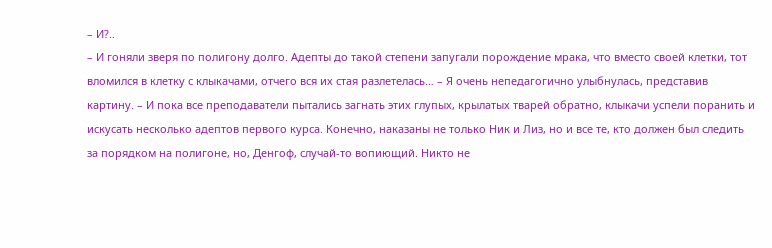– И?..
– И гоняли зверя по полигону долго. Адепты до такой степени запугали порождение мрака, что вместо своей клетки, тот вломился в клетку с клыкачами, отчего вся их стая разлетелась… – Я очень непедагогично улыбнулась, представив картину. – И пока все преподаватели пытались загнать этих глупых, крылатых тварей обратно, клыкачи успели поранить и искусать несколько адептов первого курса. Конечно, наказаны не только Ник и Лиз, но и все те, кто должен был следить за порядком на полигоне, но, Денгоф, случай-то вопиющий. Никто не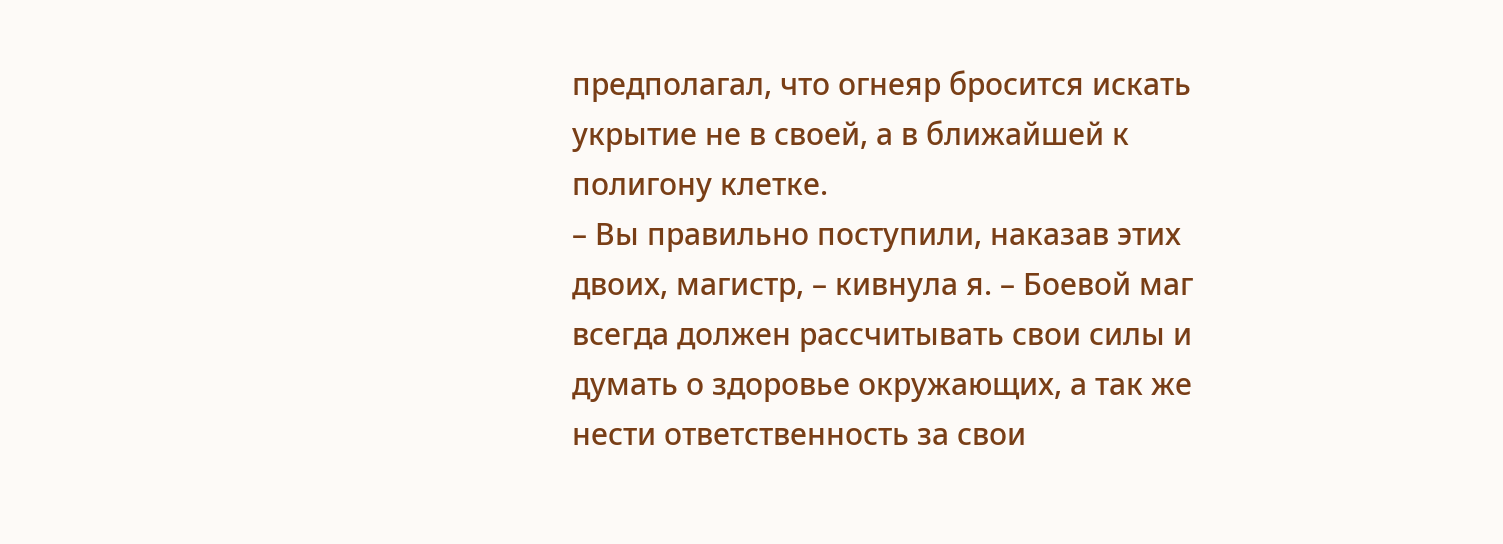предполагал, что огнеяр бросится искать укрытие не в своей, а в ближайшей к полигону клетке.
– Вы правильно поступили, наказав этих двоих, магистр, – кивнула я. – Боевой маг всегда должен рассчитывать свои силы и думать о здоровье окружающих, а так же нести ответственность за свои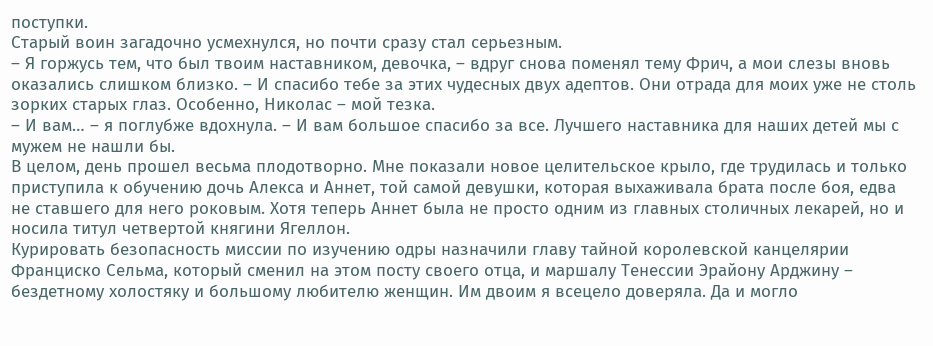поступки.
Старый воин загадочно усмехнулся, но почти сразу стал серьезным.
– Я горжусь тем, что был твоим наставником, девочка, – вдруг снова поменял тему Фрич, а мои слезы вновь оказались слишком близко. – И спасибо тебе за этих чудесных двух адептов. Они отрада для моих уже не столь зорких старых глаз. Особенно, Николас – мой тезка.
– И вам… – я поглубже вдохнула. – И вам большое спасибо за все. Лучшего наставника для наших детей мы с мужем не нашли бы.
В целом, день прошел весьма плодотворно. Мне показали новое целительское крыло, где трудилась и только приступила к обучению дочь Алекса и Аннет, той самой девушки, которая выхаживала брата после боя, едва не ставшего для него роковым. Хотя теперь Аннет была не просто одним из главных столичных лекарей, но и носила титул четвертой княгини Ягеллон.
Курировать безопасность миссии по изучению одры назначили главу тайной королевской канцелярии Франциско Сельма, который сменил на этом посту своего отца, и маршалу Тенессии Эрайону Арджину – бездетному холостяку и большому любителю женщин. Им двоим я всецело доверяла. Да и могло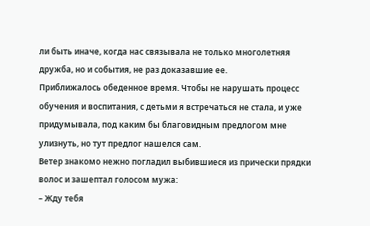ли быть иначе, когда нас связывала не только многолетняя дружба, но и события, не раз доказавшие ее.
Приближалось обеденное время. Чтобы не нарушать процесс обучения и воспитания, с детьми я встречаться не стала, и уже придумывала, под каким бы благовидным предлогом мне улизнуть, но тут предлог нашелся сам.
Ветер знакомо нежно погладил выбившиеся из прически прядки волос и зашептал голосом мужа:
– Жду тебя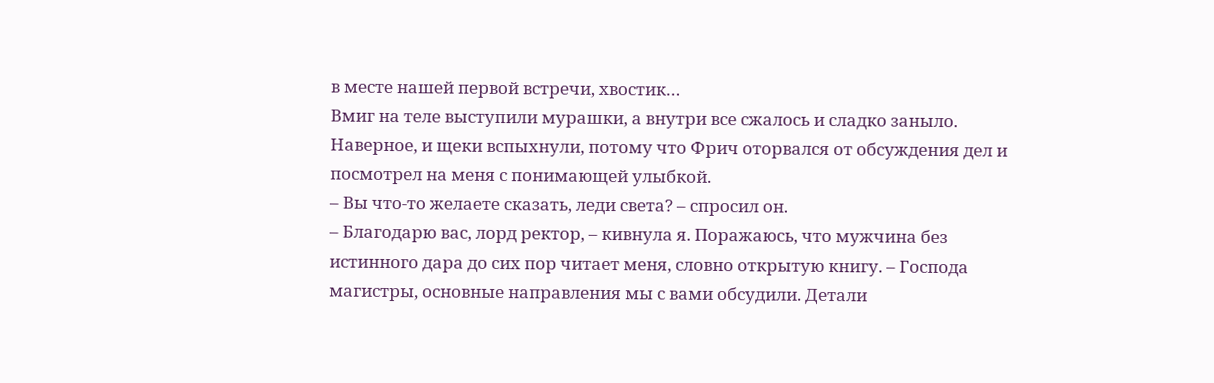в месте нашей первой встречи, хвостик…
Вмиг на теле выступили мурашки, а внутри все сжалось и сладко заныло. Наверное, и щеки вспыхнули, потому что Фрич оторвался от обсуждения дел и посмотрел на меня с понимающей улыбкой.
– Вы что-то желаете сказать, леди света? – спросил он.
– Благодарю вас, лорд ректор, – кивнула я. Поражаюсь, что мужчина без истинного дара до сих пор читает меня, словно открытую книгу. – Господа магистры, основные направления мы с вами обсудили. Детали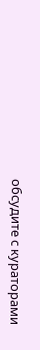обсудите с кураторами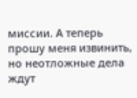миссии. А теперь прошу меня извинить, но неотложные дела ждут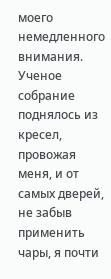моего немедленного внимания.
Ученое собрание поднялось из кресел, провожая меня, и от самых дверей, не забыв применить чары, я почти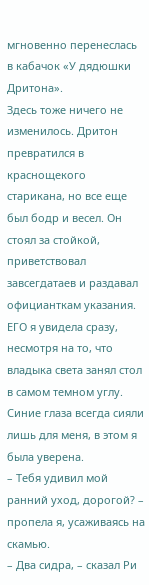мгновенно перенеслась в кабачок «У дядюшки Дритона».
Здесь тоже ничего не изменилось. Дритон превратился в краснощекого старикана, но все еще был бодр и весел. Он стоял за стойкой, приветствовал завсегдатаев и раздавал официанткам указания.
ЕГО я увидела сразу, несмотря на то, что владыка света занял стол в самом темном углу. Синие глаза всегда сияли лишь для меня, в этом я была уверена.
– Тебя удивил мой ранний уход, дорогой? – пропела я, усаживаясь на скамью.
– Два сидра, – сказал Ри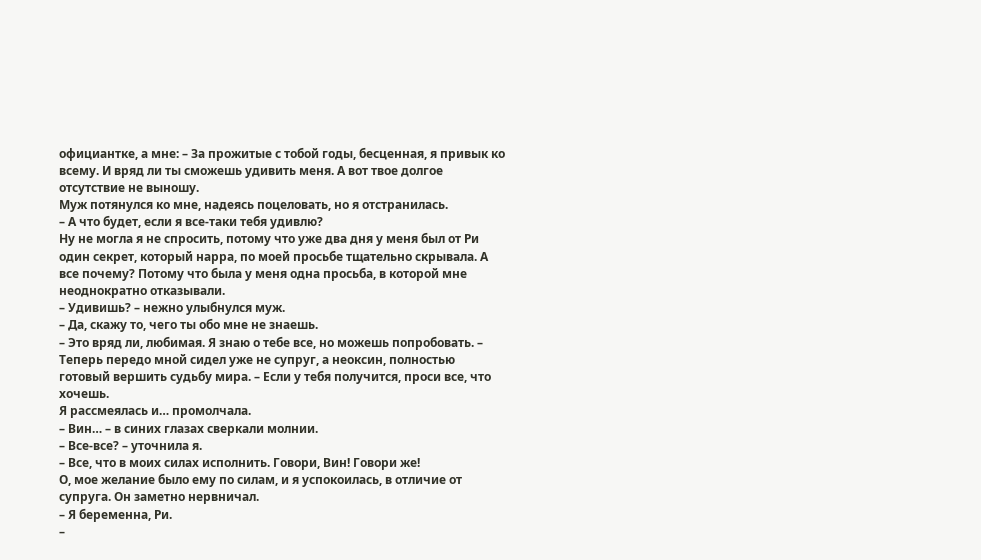официантке, а мне: – За прожитые с тобой годы, бесценная, я привык ко всему. И вряд ли ты сможешь удивить меня. А вот твое долгое отсутствие не выношу.
Муж потянулся ко мне, надеясь поцеловать, но я отстранилась.
– А что будет, если я все-таки тебя удивлю?
Ну не могла я не спросить, потому что уже два дня у меня был от Ри один секрет, который нарра, по моей просьбе тщательно скрывала. А все почему? Потому что была у меня одна просьба, в которой мне неоднократно отказывали.
– Удивишь? – нежно улыбнулся муж.
– Да, скажу то, чего ты обо мне не знаешь.
– Это вряд ли, любимая. Я знаю о тебе все, но можешь попробовать. – Теперь передо мной сидел уже не супруг, а неоксин, полностью готовый вершить судьбу мира. – Если у тебя получится, проси все, что хочешь.
Я рассмеялась и… промолчала.
– Вин… – в синих глазах сверкали молнии.
– Все-все? – уточнила я.
– Все, что в моих силах исполнить. Говори, Вин! Говори же!
О, мое желание было ему по силам, и я успокоилась, в отличие от супруга. Он заметно нервничал.
– Я беременна, Ри.
–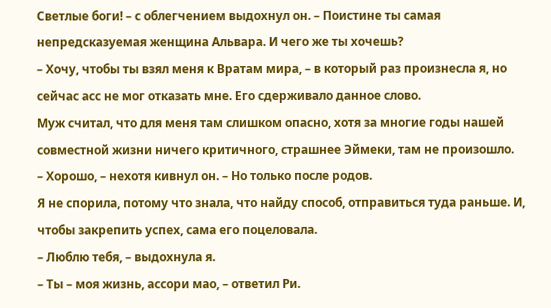Светлые боги! – с облегчением выдохнул он. – Поистине ты самая непредсказуемая женщина Альвара. И чего же ты хочешь?
– Хочу, чтобы ты взял меня к Вратам мира, – в который раз произнесла я, но сейчас асс не мог отказать мне. Его сдерживало данное слово.
Муж считал, что для меня там слишком опасно, хотя за многие годы нашей совместной жизни ничего критичного, страшнее Эймеки, там не произошло.
– Хорошо, – нехотя кивнул он. – Но только после родов.
Я не спорила, потому что знала, что найду способ, отправиться туда раньше. И, чтобы закрепить успех, сама его поцеловала.
– Люблю тебя, – выдохнула я.
– Ты – моя жизнь, ассори мао, – ответил Ри.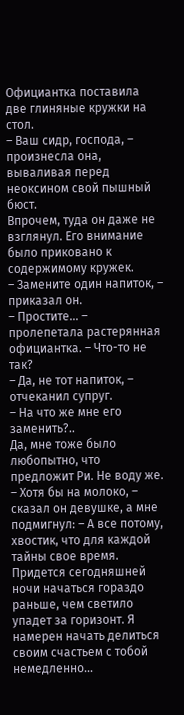Официантка поставила две глиняные кружки на стол.
– Ваш сидр, господа, – произнесла она, вываливая перед неоксином свой пышный бюст.
Впрочем, туда он даже не взглянул. Его внимание было приковано к содержимому кружек.
– Замените один напиток, – приказал он.
– Простите… – пролепетала растерянная официантка. – Что-то не так?
– Да, не тот напиток, – отчеканил супруг.
– На что же мне его заменить?..
Да, мне тоже было любопытно, что предложит Ри. Не воду же.
– Хотя бы на молоко, – сказал он девушке, а мне подмигнул: – А все потому, хвостик, что для каждой тайны свое время. Придется сегодняшней ночи начаться гораздо раньше, чем светило упадет за горизонт. Я намерен начать делиться своим счастьем с тобой немедленно…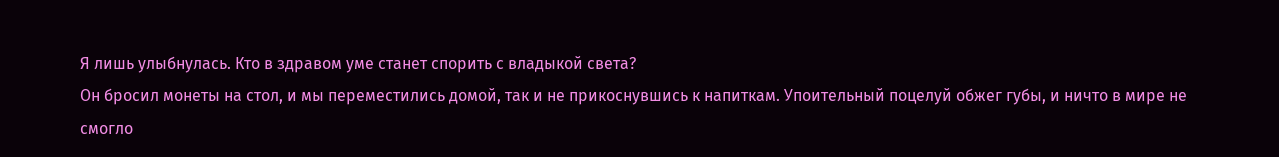Я лишь улыбнулась. Кто в здравом уме станет спорить с владыкой света?
Он бросил монеты на стол, и мы переместились домой, так и не прикоснувшись к напиткам. Упоительный поцелуй обжег губы, и ничто в мире не смогло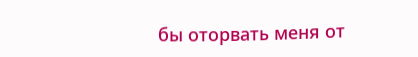бы оторвать меня от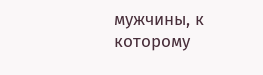мужчины, к которому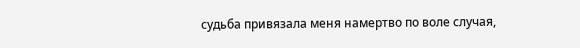судьба привязала меня намертво по воле случая,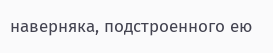наверняка, подстроенного ею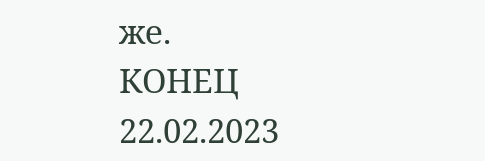же.
КОНЕЦ
22.02.2023